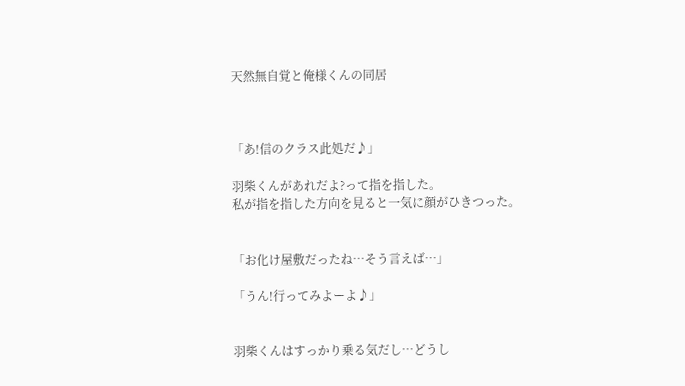天然無自覚と俺様くんの同居



「あ!信のクラス此処だ♪」

羽柴くんがあれだよ?って指を指した。
私が指を指した方向を見ると一気に顔がひきつった。


「お化け屋敷だったね…そう言えば…」

「うん!行ってみよーよ♪」


羽柴くんはすっかり乗る気だし…どうし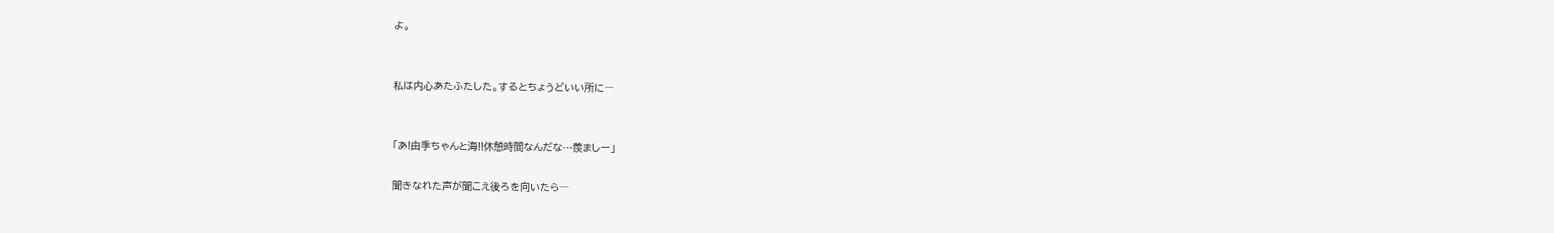よ。


私は内心あたふたした。するとちょうどいい所に―


「あ!由季ちゃんと海!!休憩時間なんだな…羨ましー」

聞きなれた声が聞こえ後ろを向いたら―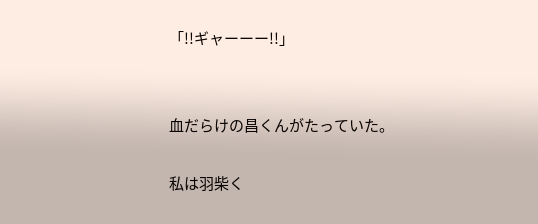「!!ギャーーー!!」


血だらけの昌くんがたっていた。

私は羽柴く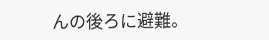んの後ろに避難。